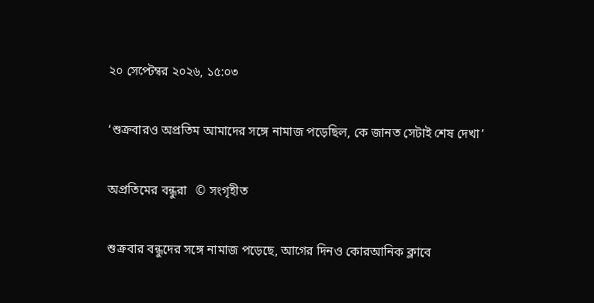২০ সেপ্টেম্বর ২০২৬, ১৫:০৩

‘শুক্রবারও অপ্রতিম আমাদের সঙ্গে নামাজ পড়েছিল, কে জানত সেটাই শেষ দেখা’

অপ্রতিমের বন্ধুরা   © সংগৃহীত

শুক্রবার বন্ধুদের সঙ্গে নামাজ পড়েছে, আগের দিনও কোরআনিক ক্লাবে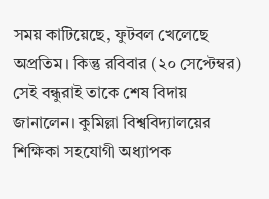সময় কাটিয়েছে, ফুটবল খেলেছে অপ্রতিম। কিন্তু রবিবার (২০ সেপ্টেম্বর) সেই বন্ধুরাই তাকে শেষ বিদায় জানালেন। কুমিল্লা বিশ্ববিদ্যালয়ের শিক্ষিকা সহযোগী অধ্যাপক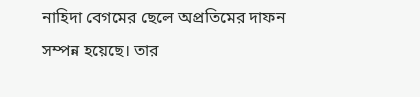নাহিদা বেগমের ছেলে অপ্রতিমের দাফন সম্পন্ন হয়েছে। তার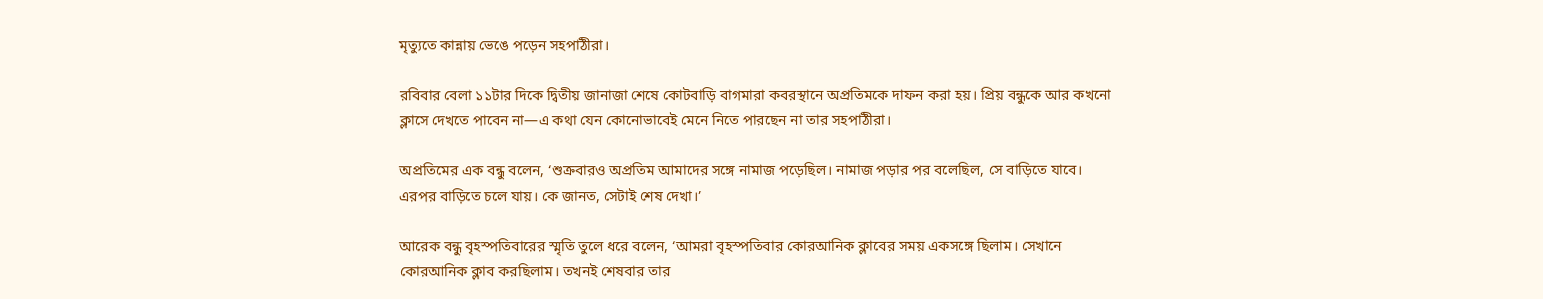মৃত্যুতে কান্নায় ভেঙে পড়েন সহপাঠীরা।

রবিবার বেলা ১১টার দিকে দ্বিতীয় জানাজা শেষে কোটবাড়ি বাগমারা কবরস্থানে অপ্রতিমকে দাফন করা হয়। প্রিয় বন্ধুকে আর কখনো ক্লাসে দেখতে পাবেন না—এ কথা যেন কোনোভাবেই মেনে নিতে পারছেন না তার সহপাঠীরা।

অপ্রতিমের এক বন্ধু বলেন, ‘শুক্রবারও অপ্রতিম আমাদের সঙ্গে নামাজ পড়েছিল। নামাজ পড়ার পর বলেছিল, সে বাড়িতে যাবে। এরপর বাড়িতে চলে যায়। কে জানত, সেটাই শেষ দেখা।’

আরেক বন্ধু বৃহস্পতিবারের স্মৃতি তুলে ধরে বলেন, ‘আমরা বৃহস্পতিবার কোরআনিক ক্লাবের সময় একসঙ্গে ছিলাম। সেখানে কোরআনিক ক্লাব করছিলাম। তখনই শেষবার তার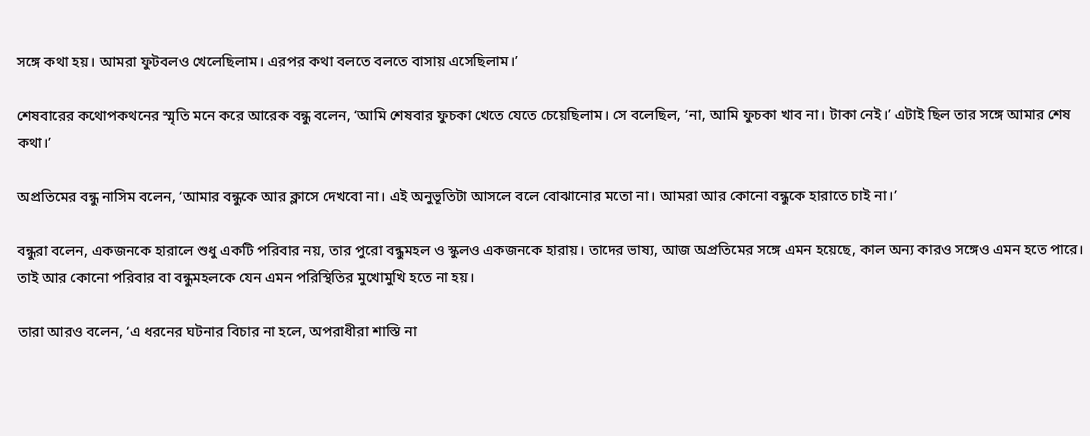সঙ্গে কথা হয়। আমরা ফুটবলও খেলেছিলাম। এরপর কথা বলতে বলতে বাসায় এসেছিলাম।’

শেষবারের কথোপকথনের স্মৃতি মনে করে আরেক বন্ধু বলেন, ‘আমি শেষবার ফুচকা খেতে যেতে চেয়েছিলাম। সে বলেছিল, ‘না, আমি ফুচকা খাব না। টাকা নেই।’ এটাই ছিল তার সঙ্গে আমার শেষ কথা।’

অপ্রতিমের বন্ধু নাসিম বলেন, ‘আমার বন্ধুকে আর ক্লাসে দেখবো না। এই অনুভূতিটা আসলে বলে বোঝানোর মতো না। আমরা আর কোনো বন্ধুকে হারাতে চাই না।’

বন্ধুরা বলেন, একজনকে হারালে শুধু একটি পরিবার নয়, তার পুরো বন্ধুমহল ও স্কুলও একজনকে হারায়। তাদের ভাষ্য, আজ অপ্রতিমের সঙ্গে এমন হয়েছে, কাল অন্য কারও সঙ্গেও এমন হতে পারে। তাই আর কোনো পরিবার বা বন্ধুমহলকে যেন এমন পরিস্থিতির মুখোমুখি হতে না হয়।

তারা আরও বলেন, ‘এ ধরনের ঘটনার বিচার না হলে, অপরাধীরা শাস্তি না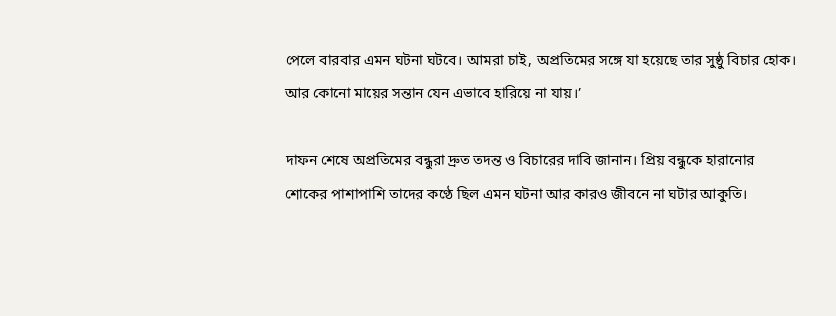পেলে বারবার এমন ঘটনা ঘটবে। আমরা চাই, অপ্রতিমের সঙ্গে যা হয়েছে তার সুষ্ঠু বিচার হোক। আর কোনো মায়ের সন্তান যেন এভাবে হারিয়ে না যায়।’

দাফন শেষে অপ্রতিমের বন্ধুরা দ্রুত তদন্ত ও বিচারের দাবি জানান। প্রিয় বন্ধুকে হারানোর শোকের পাশাপাশি তাদের কণ্ঠে ছিল এমন ঘটনা আর কারও জীবনে না ঘটার আকুতি।